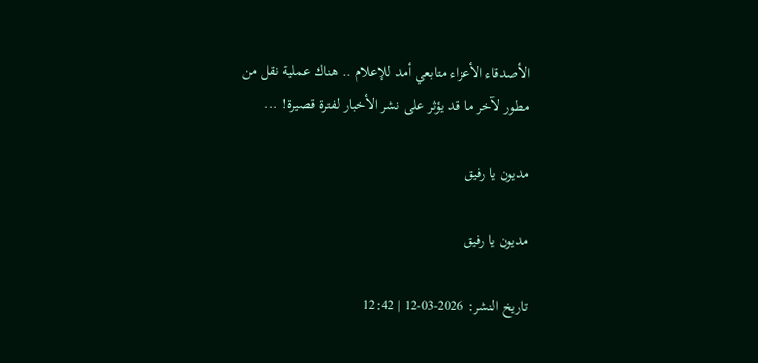الأصدقاء الأعزاء متابعي أمد للإعلام .. هناك عملية نقل من مطور لآخر ما قد يؤثر على نشر الأخبار لفترة قصيرة! ...

مديون يا رفيق

مديون يا رفيق

تاريخ النشر: 2026-03-12 | 12:42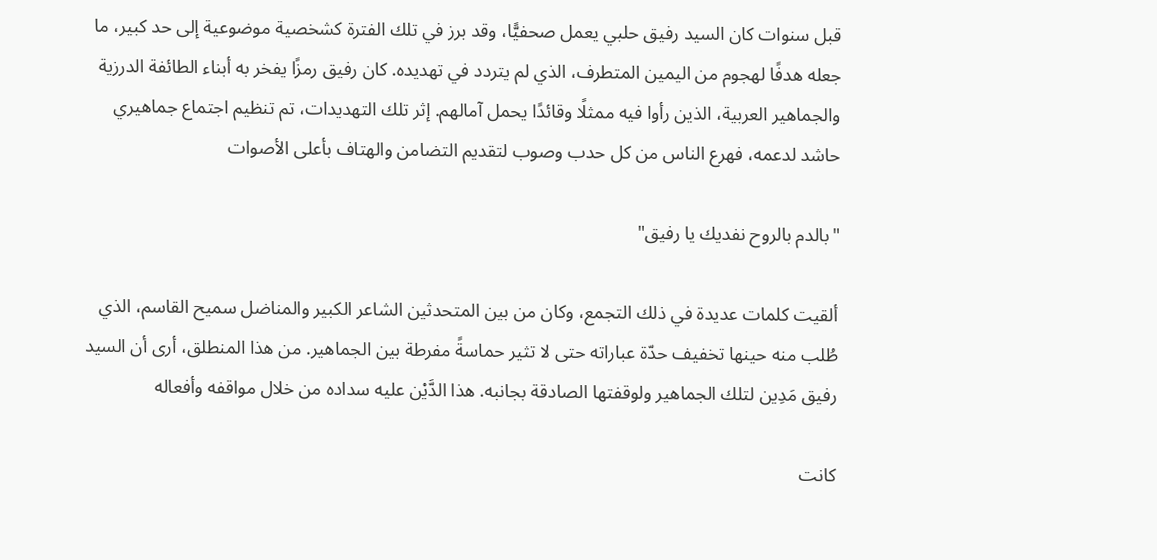قبل سنوات كان السيد رفيق حلبي يعمل صحفيًّا، وقد برز في تلك الفترة كشخصية موضوعية إلى حد كبير، ما جعله هدفًا لهجوم من اليمين المتطرف، الذي لم يتردد في تهديده. كان رفيق رمزًا يفخر به أبناء الطائفة الدرزية والجماهير العربية، الذين رأوا فيه ممثلًا وقائدًا يحمل آمالهم. إثر تلك التهديدات، تم تنظيم اجتماع جماهيري حاشد لدعمه، فهرع الناس من كل حدب وصوب لتقديم التضامن والهتاف بأعلى الأصوات

"بالدم بالروح نفديك يا رفيق"

ألقيت كلمات عديدة في ذلك التجمع، وكان من بين المتحدثين الشاعر الكبير والمناضل سميح القاسم، الذي طُلب منه حينها تخفيف حدّة عباراته حتى لا تثير حماسةً مفرطة بين الجماهير. من هذا المنطلق، أرى أن السيد رفيق مَدِين لتلك الجماهير ولوقفتها الصادقة بجانبه. هذا الدَّيْن عليه سداده من خلال مواقفه وأفعاله

كانت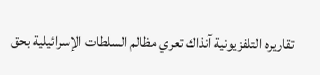تقاريره التلفزيونية آنذاك تعري مظالم السلطات الإسرائيلية بحق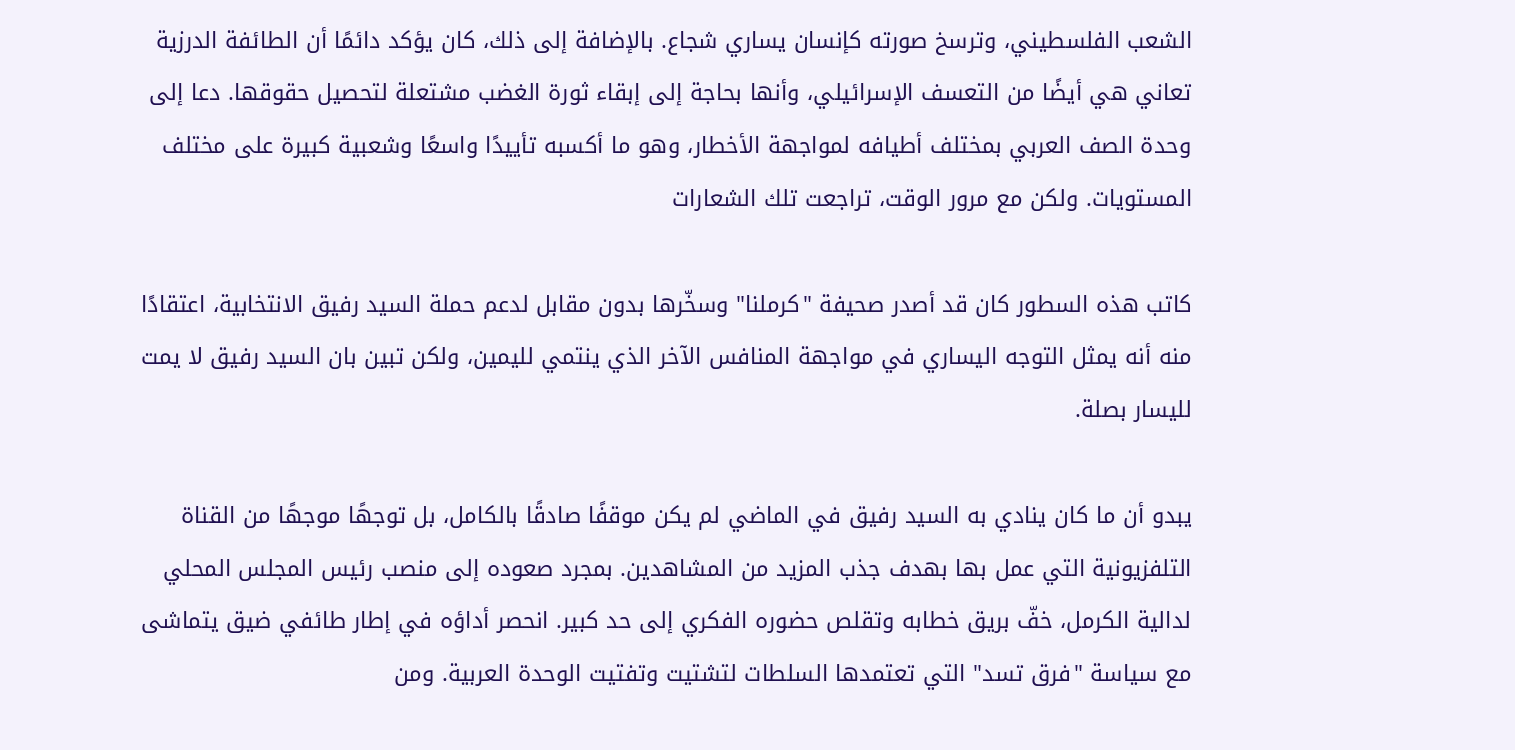الشعب الفلسطيني، وترسخ صورته كإنسان يساري شجاع. بالإضافة إلى ذلك، كان يؤكد دائمًا أن الطائفة الدرزية تعاني هي أيضًا من التعسف الإسرائيلي، وأنها بحاجة إلى إبقاء ثورة الغضب مشتعلة لتحصيل حقوقها. دعا إلى وحدة الصف العربي بمختلف أطيافه لمواجهة الأخطار، وهو ما أكسبه تأييدًا واسعًا وشعبية كبيرة على مختلف المستويات. ولكن مع مرور الوقت، تراجعت تلك الشعارات

كاتب هذه السطور كان قد أصدر صحيفة "كرملنا" وسخّرها بدون مقابل لدعم حملة السيد رفيق الانتخابية، اعتقادًا منه أنه يمثل التوجه اليساري في مواجهة المنافس الآخر الذي ينتمي لليمين، ولكن تبين بان السيد رفيق لا يمت لليسار بصلة.

يبدو أن ما كان ينادي به السيد رفيق في الماضي لم يكن موقفًا صادقًا بالكامل، بل توجهًا موجهًا من القناة التلفزيونية التي عمل بها بهدف جذب المزيد من المشاهدين. بمجرد صعوده إلى منصب رئيس المجلس المحلي لدالية الكرمل، خفّ بريق خطابه وتقلص حضوره الفكري إلى حد كبير. انحصر أداؤه في إطار طائفي ضيق يتماشى مع سياسة "فرق تسد" التي تعتمدها السلطات لتشتيت وتفتيت الوحدة العربية. ومن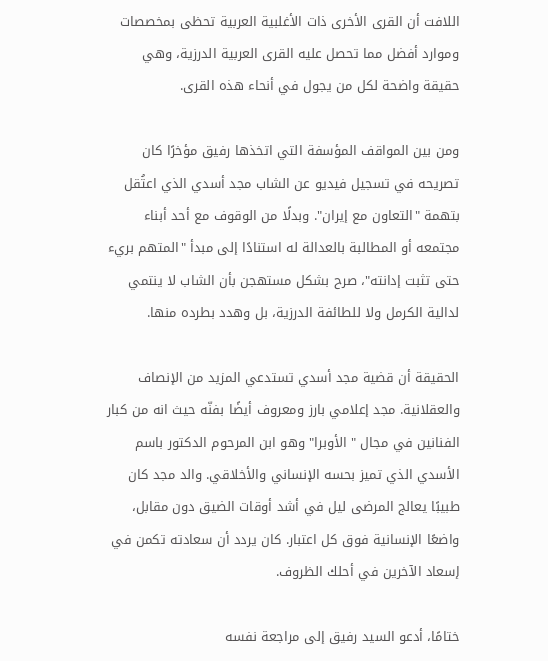اللافت أن القرى الأخرى ذات الأغلبية العربية تحظى بمخصصات وموارد أفضل مما تحصل عليه القرى العربية الدرزية، وهي حقيقة واضحة لكل من يجول في أنحاء هذه القرى.

ومن بين المواقف المؤسفة التي اتخذها رفيق مؤخرًا كان تصريحه في تسجيل فيديو عن الشاب مجد أسدي الذي اعتُقل بتهمة "التعاون مع إيران". وبدلًا من الوقوف مع أحد أبناء مجتمعه أو المطالبة بالعدالة له استنادًا إلى مبدأ "المتهم بريء حتى تثبت إدانته"، صرح بشكل مستهجن بأن الشاب لا ينتمي لدالية الكرمل ولا للطائفة الدرزية، بل وهدد بطرده منها.

الحقيقة أن قضية مجد أسدي تستدعي المزيد من الإنصاف والعقلانية. مجد إعلامي بارز ومعروف أيضًا بفنّه حيث انه من كبار الفنانين في مجال " الأوبرا" وهو ابن المرحوم الدكتور باسم الأسدي الذي تميز بحسه الإنساني والأخلاقي. والد مجد كان طبيبًا يعالج المرضى ليل في أشد أوقات الضيق دون مقابل، واضعًا الإنسانية فوق كل اعتبار. كان يردد أن سعادته تكمن في إسعاد الآخرين في أحلك الظروف.

ختامًا، أدعو السيد رفيق إلى مراجعة نفسه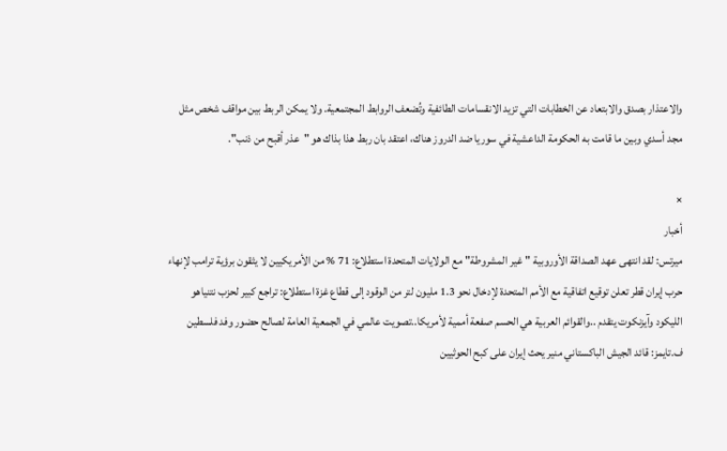والاعتذار بصدق والابتعاد عن الخطابات التي تزيد الانقسامات الطائفية وتُضعف الروابط المجتمعية. ولا يمكن الربط بين مواقف شخص مثل مجد أسدي وبين ما قامت به الحكومة الداعشية في سوريا ضد الدروز هناك، اعتقد بان ربط هذا بذاك هو "عذر أقبح من ذنب".

×
أخبار
ميرتس: لقد انتهى عهد الصداقة الأوروبية "غير المشروطة" مع الولايات المتحدة استطلاع: 71 % من الأمريكيين لا يثقون برؤية ترامب لإنهاء حرب إيران قطر تعلن توقيع اتفاقية مع الأمم المتحدة لإدخال نحو 1.3 مليون لتر من الوقود إلى قطاع غزة استطلاع: تراجع كبير لحزب نتنياهو الليكود وآيزنكوت يتقدم ..والقوائم العربية هي الحسم صفعة أممية لأمريكا..تصويت عالمي في الجمعية العامة لصالح حضور وفد فلسطين ف.تايمز: قائد الجيش الباكستاني منير يحث إيران على كبح الحوثيين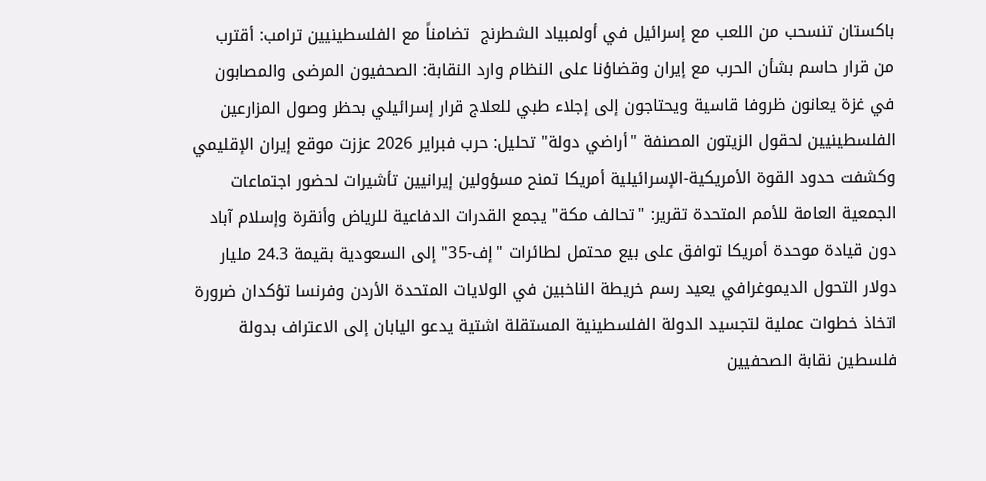باكستان تنسحب من اللعب مع إسرائيل في أولمبياد الشطرنج  تضامناً مع الفلسطينيين ترامب: أقترب من قرار حاسم بشأن الحرب مع إيران وقضاؤنا على النظام وارد النقابة: الصحفيون المرضى والمصابون في غزة يعانون ظروفا قاسية ويحتاجون إلى إجلاء طبي للعلاج قرار إسرائيلي بحظر وصول المزارعين الفلسطينيين لحقول الزيتون المصنفة "أراضي دولة" تحليل: حرب فبراير 2026 عززت موقع إيران الإقليمي وكشفت حدود القوة الأمريكية-الإسرائيلية أمريكا تمنح مسؤولين إيرانيين تأشيرات لحضور اجتماعات الجمعية العامة للأمم المتحدة تقرير: "تحالف مكة" يجمع القدرات الدفاعية للرياض وأنقرة وإسلام آباد دون قيادة موحدة أمريكا توافق على بيع محتمل لطائرات "إف-35" إلى السعودية بقيمة 24.3 مليار دولار التحول الديموغرافي يعيد رسم خريطة الناخبين في الولايات المتحدة الأردن وفرنسا تؤكدان ضرورة اتخاذ خطوات عملية لتجسيد الدولة الفلسطينية المستقلة اشتية يدعو اليابان إلى الاعتراف بدولة فلسطين نقابة الصحفيين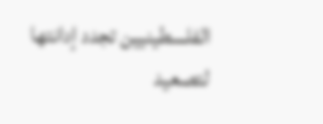الفلسطينيين تجدد إدانتها لتصعيد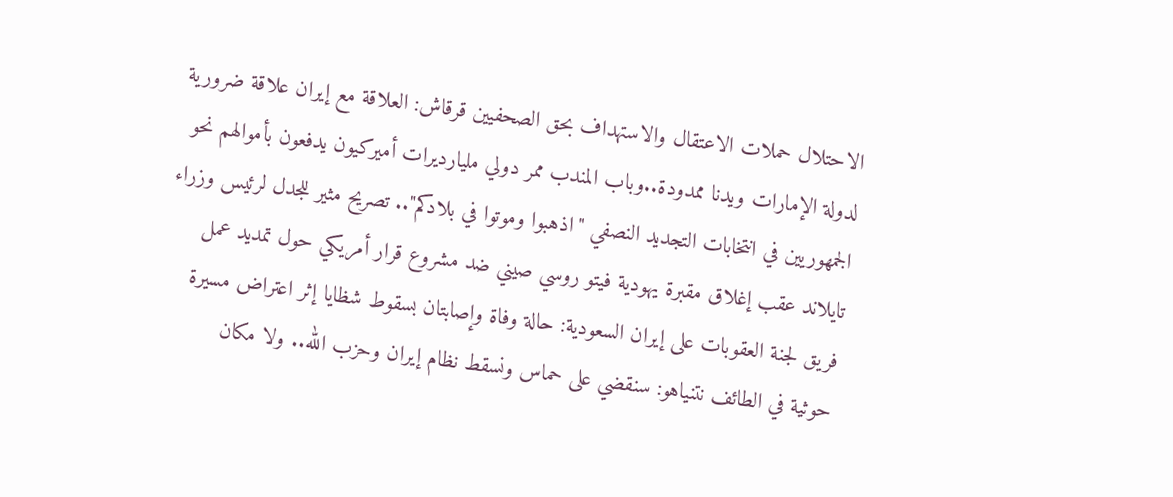الاحتلال حملات الاعتقال والاستهداف بحق الصحفيين قرقاش: العلاقة مع إيران علاقة ضرورية لدولة الإمارات ويدنا ممدودة..وباب المندب ممر دولي مليارديرات أميركيون يدفعون بأموالهم نحو الجمهوريين في انتخابات التجديد النصفي "اذهبوا وموتوا في بلادكم".. تصريح مثير للجدل لرئيس وزراء تايلاند عقب إغلاق مقبرة يهودية فيتو روسي صيني ضد مشروع قرار أمريكي حول تمديد عمل فريق لجنة العقوبات على إيران السعودية: حالة وفاة وإصابتان بسقوط شظايا إثر اعتراض مسيرة حوثية في الطائف نتنياهو: سنقضي على حماس ونسقط نظام إيران وحزب الله.. ولا مكان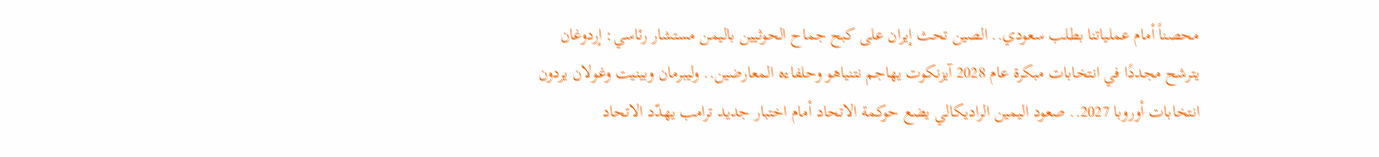محصناً أمام عملياتنا بطلب سعودي.. الصين تحث إيران على كبح جماح الحوثيين باليمن مستشار رئاسي: إردوغان يترشح مجددًا في انتخابات مبكرة عام 2028 آيزنكوت يهاجم نتنياهو وحلفاءه المعارضين.. وليبرمان وبينيت وغولان يردون انتخابات أوروبا 2027.. صعود اليمين الراديكالي يضع حوكمة الاتحاد أمام اختبار جديد ترامب يهدّد الاتحاد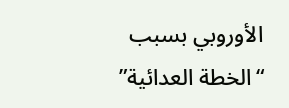الأوروبي بسبب “الخطة العدائية”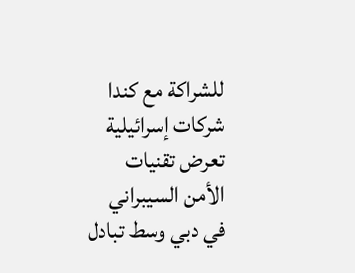للشراكة مع كندا شركات إسرائيلية تعرض تقنيات الأمن السيبراني في دبي وسط تبادل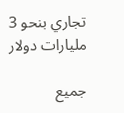تجاري بنحو 3 مليارات دولار

جميع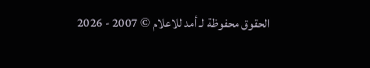الحقوق محفوظة لـ أمد للاعلام © 2007 - 2026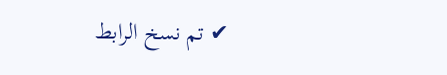✔ تم نسخ الرابط